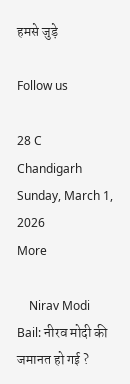हमसे जुड़े

Follow us

28 C
Chandigarh
Sunday, March 1, 2026
More

    Nirav Modi Bail: नीरव मोदी की जमानत हो गई ?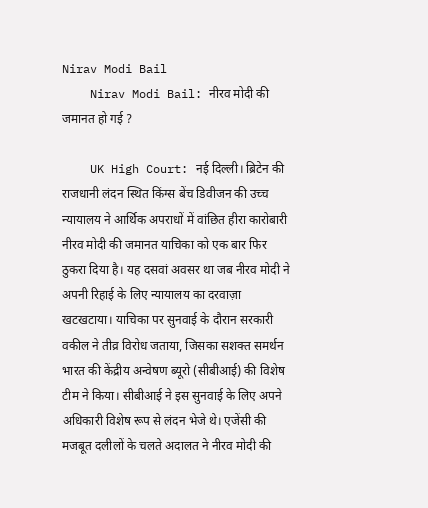Nirav Modi Bail
    Nirav Modi Bail: नीरव मोदी की जमानत हो गई ?

    UK High Court: नई दिल्ली। ब्रिटेन की राजधानी लंदन स्थित किंग्स बेंच डिवीजन की उच्च न्यायालय ने आर्थिक अपराधों में वांछित हीरा कारोबारी नीरव मोदी की जमानत याचिका को एक बार फिर ठुकरा दिया है। यह दसवां अवसर था जब नीरव मोदी ने अपनी रिहाई के लिए न्यायालय का दरवाज़ा खटखटाया। याचिका पर सुनवाई के दौरान सरकारी वकील ने तीव्र विरोध जताया, जिसका सशक्त समर्थन भारत की केंद्रीय अन्वेषण ब्यूरो (सीबीआई) की विशेष टीम ने किया। सीबीआई ने इस सुनवाई के लिए अपने अधिकारी विशेष रूप से लंदन भेजे थे। एजेंसी की मजबूत दलीलों के चलते अदालत ने नीरव मोदी की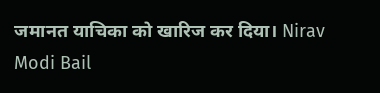जमानत याचिका को खारिज कर दिया। Nirav Modi Bail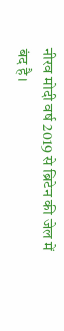नीरव मोदी वर्ष 2019 से ब्रिटेन की जेल में बंद है।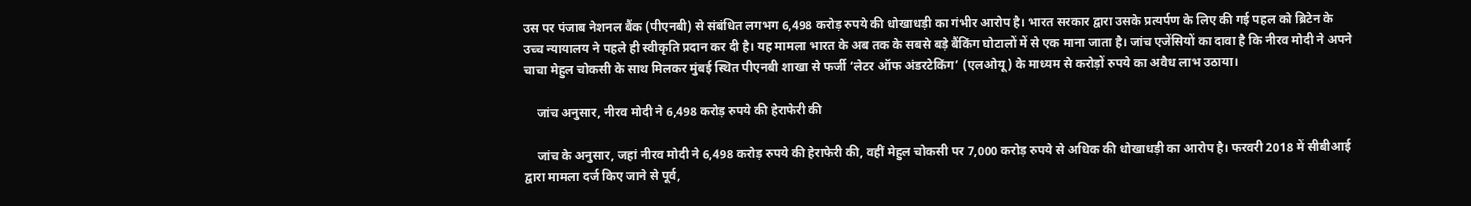उस पर पंजाब नेशनल बैंक (पीएनबी) से संबंधित लगभग 6,498 करोड़ रुपये की धोखाधड़ी का गंभीर आरोप है। भारत सरकार द्वारा उसके प्रत्यर्पण के लिए की गई पहल को ब्रिटेन के उच्च न्यायालय ने पहले ही स्वीकृति प्रदान कर दी है। यह मामला भारत के अब तक के सबसे बड़े बैंकिंग घोटालों में से एक माना जाता है। जांच एजेंसियों का दावा है कि नीरव मोदी ने अपने चाचा मेहुल चोकसी के साथ मिलकर मुंबई स्थित पीएनबी शाखा से फर्जी ‘लेटर ऑफ अंडरटेकिंग’ (एलओयू) के माध्यम से करोड़ों रुपये का अवैध लाभ उठाया।

    जांच अनुसार, नीरव मोदी ने 6,498 करोड़ रुपये की हेराफेरी की

    जांच के अनुसार, जहां नीरव मोदी ने 6,498 करोड़ रुपये की हेराफेरी की, वहीं मेहुल चोकसी पर 7,000 करोड़ रुपये से अधिक की धोखाधड़ी का आरोप है। फरवरी 2018 में सीबीआई द्वारा मामला दर्ज किए जाने से पूर्व,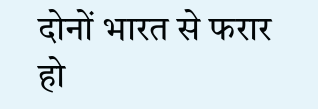दोनों भारत से फरार हो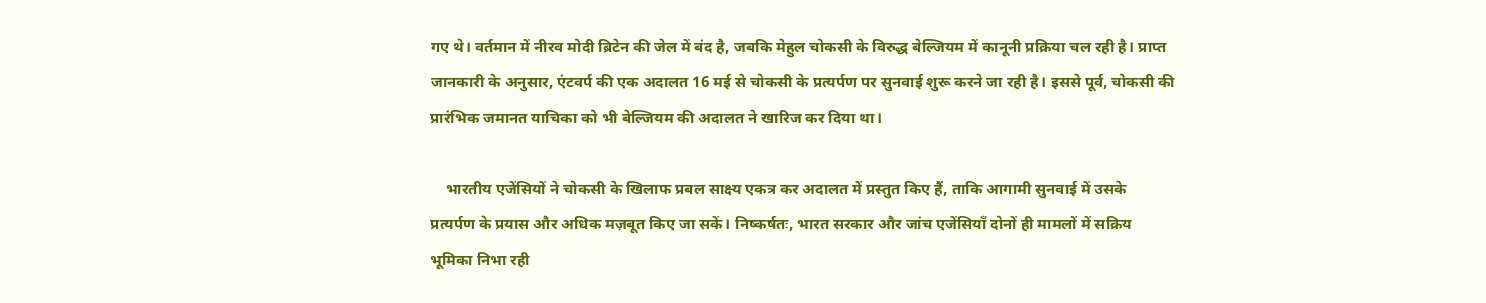गए थे। वर्तमान में नीरव मोदी ब्रिटेन की जेल में बंद है, जबकि मेहुल चोकसी के विरुद्ध बेल्जियम में कानूनी प्रक्रिया चल रही है। प्राप्त जानकारी के अनुसार, एंटवर्प की एक अदालत 16 मई से चोकसी के प्रत्यर्पण पर सुनवाई शुरू करने जा रही है। इससे पूर्व, चोकसी की प्रारंभिक जमानत याचिका को भी बेल्जियम की अदालत ने खारिज कर दिया था।

    भारतीय एजेंसियों ने चोकसी के खिलाफ प्रबल साक्ष्य एकत्र कर अदालत में प्रस्तुत किए हैं, ताकि आगामी सुनवाई में उसके प्रत्यर्पण के प्रयास और अधिक मज़बूत किए जा सकें। निष्कर्षतः, भारत सरकार और जांच एजेंसियाँ दोनों ही मामलों में सक्रिय भूमिका निभा रही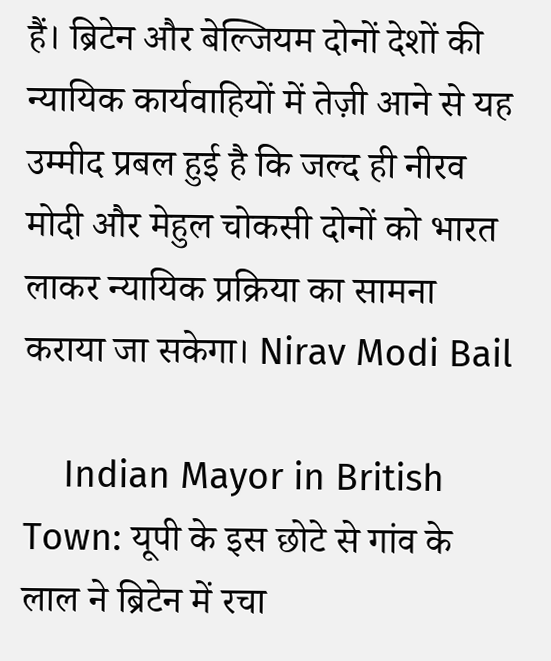हैं। ब्रिटेन और बेल्जियम दोनों देशों की न्यायिक कार्यवाहियों में तेज़ी आने से यह उम्मीद प्रबल हुई है कि जल्द ही नीरव मोदी और मेहुल चोकसी दोनों को भारत लाकर न्यायिक प्रक्रिया का सामना कराया जा सकेगा। Nirav Modi Bail

    Indian Mayor in British Town: यूपी के इस छोटे से गांव के लाल ने ब्रिटेन में रचा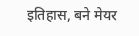इतिहास, बने मेयर